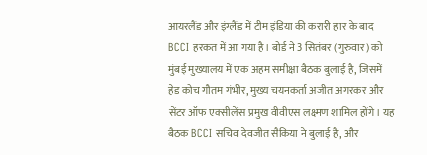आयरलैंड और इंग्लैंड में टीम इंडिया की करारी हार के बाद BCCI हरकत में आ गया है। बोर्ड ने 3 सितंबर (गुरुवार) को मुंबई मुख्यालय में एक अहम समीक्षा बैठक बुलाई है, जिसमें हेड कोच गौतम गंभीर, मुख्य चयनकर्ता अजीत अगरकर और सेंटर ऑफ एक्सीलेंस प्रमुख वीवीएस लक्ष्मण शामिल होंगे। यह बैठक BCCI सचिव देवजीत सैकिया ने बुलाई है, और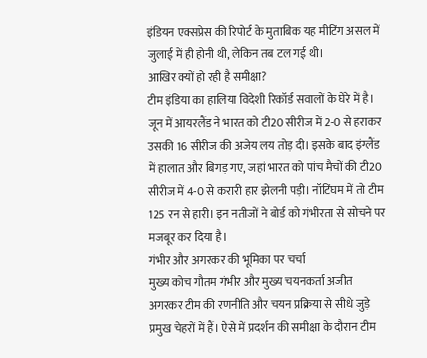इंडियन एक्सप्रेस की रिपोर्ट के मुताबिक यह मीटिंग असल में जुलाई में ही होनी थी, लेकिन तब टल गई थी।
आखिर क्यों हो रही है समीक्षा?
टीम इंडिया का हालिया विदेशी रिकॉर्ड सवालों के घेरे में है। जून में आयरलैंड ने भारत को टी20 सीरीज में 2-0 से हराकर उसकी 16 सीरीज की अजेय लय तोड़ दी। इसके बाद इंग्लैंड में हालात और बिगड़ गए, जहां भारत को पांच मैचों की टी20 सीरीज में 4-0 से करारी हार झेलनी पड़ी। नॉटिंघम में तो टीम 125 रन से हारी। इन नतीजों ने बोर्ड को गंभीरता से सोचने पर मजबूर कर दिया है।
गंभीर और अगरकर की भूमिका पर चर्चा
मुख्य कोच गौतम गंभीर और मुख्य चयनकर्ता अजीत अगरकर टीम की रणनीति और चयन प्रक्रिया से सीधे जुड़े प्रमुख चेहरों में हैं। ऐसे में प्रदर्शन की समीक्षा के दौरान टीम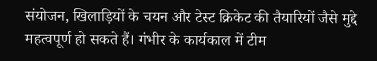संयोजन, खिलाड़ियों के चयन और टेस्ट क्रिकेट की तैयारियों जैसे मुद्दे महत्वपूर्ण हो सकते हैं। गंभीर के कार्यकाल में टीम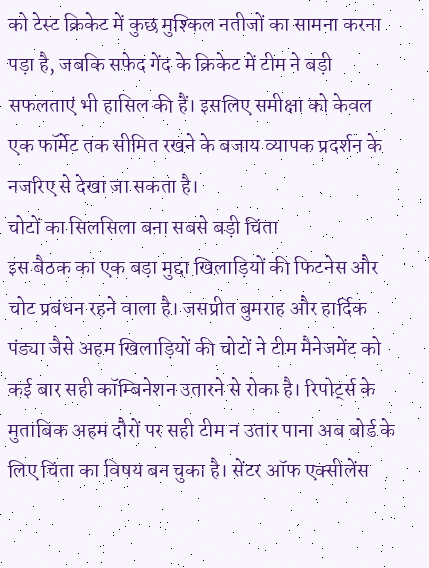को टेस्ट क्रिकेट में कुछ मुश्किल नतीजों का सामना करना पड़ा है, जबकि सफेद गेंद के क्रिकेट में टीम ने बड़ी सफलताएं भी हासिल की हैं। इसलिए समीक्षा को केवल एक फॉर्मेट तक सीमित रखने के बजाय व्यापक प्रदर्शन के नजरिए से देखा जा सकता है।
चोटों का सिलसिला बना सबसे बड़ी चिंता
इस बैठक का एक बड़ा मुद्दा खिलाड़ियों की फिटनेस और चोट प्रबंधन रहने वाला है। जसप्रीत बुमराह और हार्दिक पंड्या जैसे अहम खिलाड़ियों की चोटों ने टीम मैनेजमेंट को कई बार सही कॉम्बिनेशन उतारने से रोका है। रिपोर्ट्स के मुताबिक अहम दौरों पर सही टीम न उतार पाना अब बोर्ड के लिए चिंता का विषय बन चुका है। सेंटर ऑफ एक्सीलेंस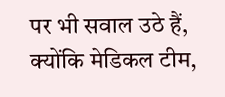पर भी सवाल उठे हैं, क्योंकि मेडिकल टीम,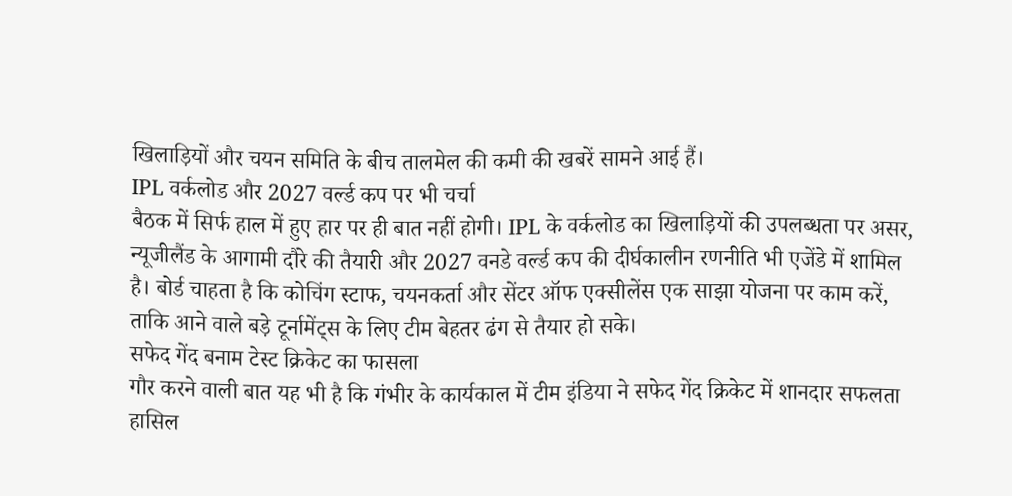खिलाड़ियों और चयन समिति के बीच तालमेल की कमी की खबरें सामने आई हैं।
IPL वर्कलोड और 2027 वर्ल्ड कप पर भी चर्चा
बैठक में सिर्फ हाल में हुए हार पर ही बात नहीं होगी। IPL के वर्कलोड का खिलाड़ियों की उपलब्धता पर असर, न्यूजीलैंड के आगामी दौरे की तैयारी और 2027 वनडे वर्ल्ड कप की दीर्घकालीन रणनीति भी एजेंडे में शामिल है। बोर्ड चाहता है कि कोचिंग स्टाफ, चयनकर्ता और सेंटर ऑफ एक्सीलेंस एक साझा योजना पर काम करें, ताकि आने वाले बड़े टूर्नामेंट्स के लिए टीम बेहतर ढंग से तैयार हो सके।
सफेद गेंद बनाम टेस्ट क्रिकेट का फासला
गौर करने वाली बात यह भी है कि गंभीर के कार्यकाल में टीम इंडिया ने सफेद गेंद क्रिकेट में शानदार सफलता हासिल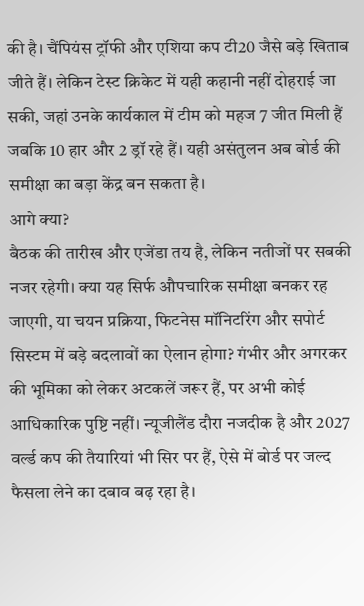की है। चैंपियंस ट्रॉफी और एशिया कप टी20 जैसे बड़े खिताब जीते हैं। लेकिन टेस्ट क्रिकेट में यही कहानी नहीं दोहराई जा सकी, जहां उनके कार्यकाल में टीम को महज 7 जीत मिली हैं जबकि 10 हार और 2 ड्रॉ रहे हैं। यही असंतुलन अब बोर्ड की समीक्षा का बड़ा केंद्र बन सकता है।
आगे क्या?
बैठक की तारीख और एजेंडा तय है, लेकिन नतीजों पर सबकी नजर रहेगी। क्या यह सिर्फ औपचारिक समीक्षा बनकर रह जाएगी, या चयन प्रक्रिया, फिटनेस मॉनिटरिंग और सपोर्ट सिस्टम में बड़े बदलावों का ऐलान होगा? गंभीर और अगरकर की भूमिका को लेकर अटकलें जरूर हैं, पर अभी कोई आधिकारिक पुष्टि नहीं। न्यूजीलैंड दौरा नजदीक है और 2027 वर्ल्ड कप की तैयारियां भी सिर पर हैं, ऐसे में बोर्ड पर जल्द फैसला लेने का दबाव बढ़ रहा है।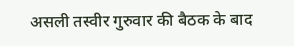असली तस्वीर गुरुवार की बैठक के बाद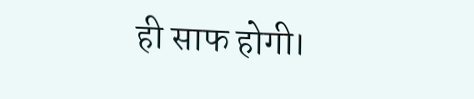ही साफ होगी।